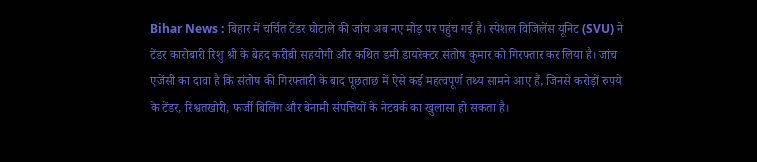Bihar News : बिहार में चर्चित टेंडर घोटाले की जांच अब नए मोड़ पर पहुंच गई है। स्पेशल विजिलेंस यूनिट (SVU) ने टेंडर कारोबारी रिशु श्री के बेहद करीबी सहयोगी और कथित डमी डायरेक्टर संतोष कुमार को गिरफ्तार कर लिया है। जांच एजेंसी का दावा है कि संतोष की गिरफ्तारी के बाद पूछताछ में ऐसे कई महत्वपूर्ण तथ्य सामने आए हैं, जिनसे करोड़ों रुपये के टेंडर, रिश्वतखोरी, फर्जी बिलिंग और बेनामी संपत्तियों के नेटवर्क का खुलासा हो सकता है।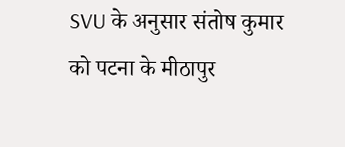SVU के अनुसार संतोष कुमार को पटना के मीठापुर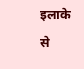इलाके से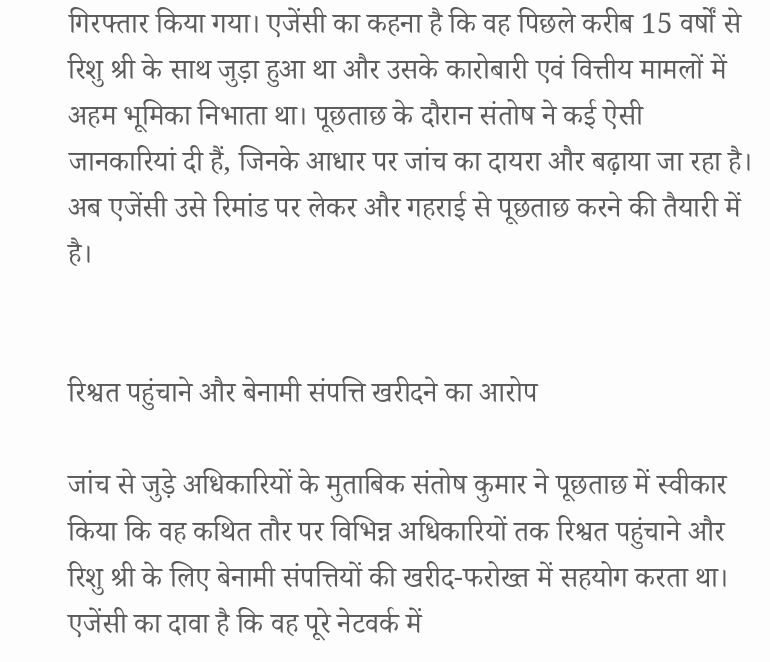गिरफ्तार किया गया। एजेंसी का कहना है कि वह पिछले करीब 15 वर्षों से रिशु श्री के साथ जुड़ा हुआ था और उसके कारोबारी एवं वित्तीय मामलों में अहम भूमिका निभाता था। पूछताछ के दौरान संतोष ने कई ऐसी जानकारियां दी हैं, जिनके आधार पर जांच का दायरा और बढ़ाया जा रहा है। अब एजेंसी उसे रिमांड पर लेकर और गहराई से पूछताछ करने की तैयारी में है।


रिश्वत पहुंचाने और बेनामी संपत्ति खरीदने का आरोप

जांच से जुड़े अधिकारियों के मुताबिक संतोष कुमार ने पूछताछ में स्वीकार किया कि वह कथित तौर पर विभिन्न अधिकारियों तक रिश्वत पहुंचाने और रिशु श्री के लिए बेनामी संपत्तियों की खरीद-फरोख्त में सहयोग करता था। एजेंसी का दावा है कि वह पूरे नेटवर्क में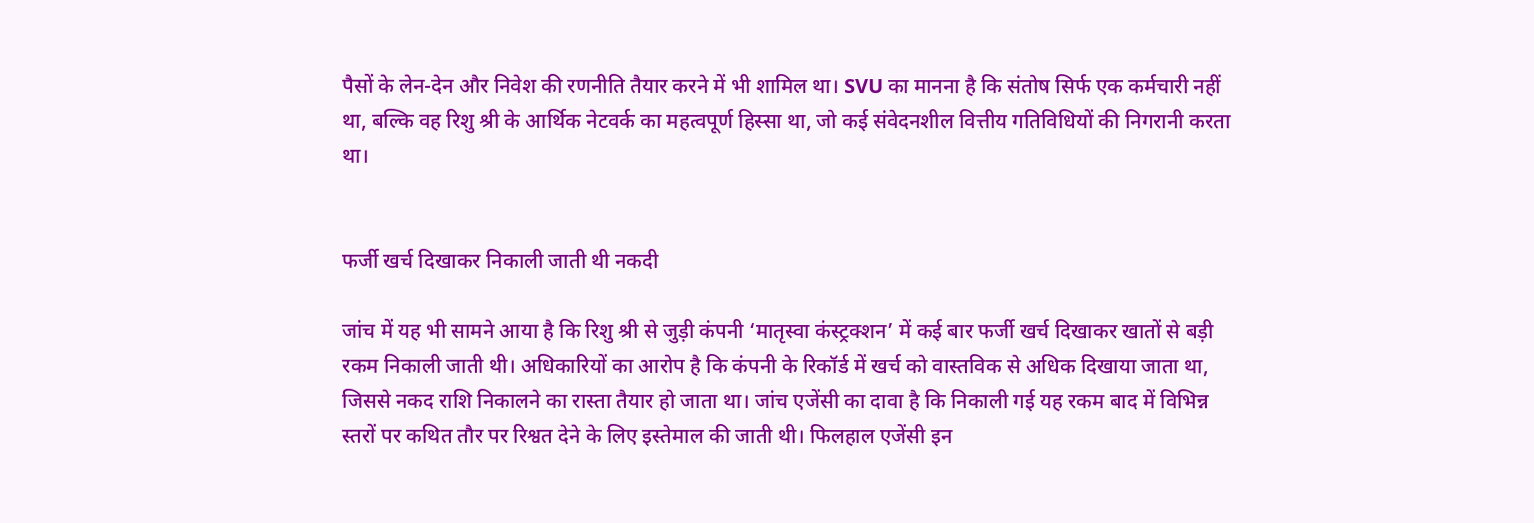पैसों के लेन-देन और निवेश की रणनीति तैयार करने में भी शामिल था। SVU का मानना है कि संतोष सिर्फ एक कर्मचारी नहीं था, बल्कि वह रिशु श्री के आर्थिक नेटवर्क का महत्वपूर्ण हिस्सा था, जो कई संवेदनशील वित्तीय गतिविधियों की निगरानी करता था।


फर्जी खर्च दिखाकर निकाली जाती थी नकदी

जांच में यह भी सामने आया है कि रिशु श्री से जुड़ी कंपनी ‘मातृस्वा कंस्ट्रक्शन’ में कई बार फर्जी खर्च दिखाकर खातों से बड़ी रकम निकाली जाती थी। अधिकारियों का आरोप है कि कंपनी के रिकॉर्ड में खर्च को वास्तविक से अधिक दिखाया जाता था, जिससे नकद राशि निकालने का रास्ता तैयार हो जाता था। जांच एजेंसी का दावा है कि निकाली गई यह रकम बाद में विभिन्न स्तरों पर कथित तौर पर रिश्वत देने के लिए इस्तेमाल की जाती थी। फिलहाल एजेंसी इन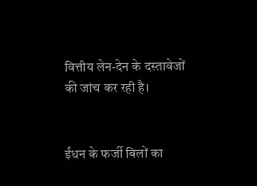वित्तीय लेन-देन के दस्तावेजों की जांच कर रही है।


ईंधन के फर्जी बिलों का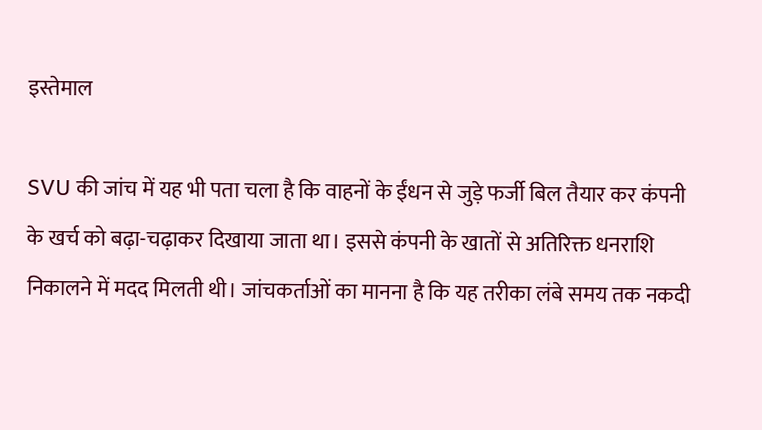इस्तेमाल

SVU की जांच में यह भी पता चला है कि वाहनों के ईंधन से जुड़े फर्जी बिल तैयार कर कंपनी के खर्च को बढ़ा-चढ़ाकर दिखाया जाता था। इससे कंपनी के खातों से अतिरिक्त धनराशि निकालने में मदद मिलती थी। जांचकर्ताओं का मानना है कि यह तरीका लंबे समय तक नकदी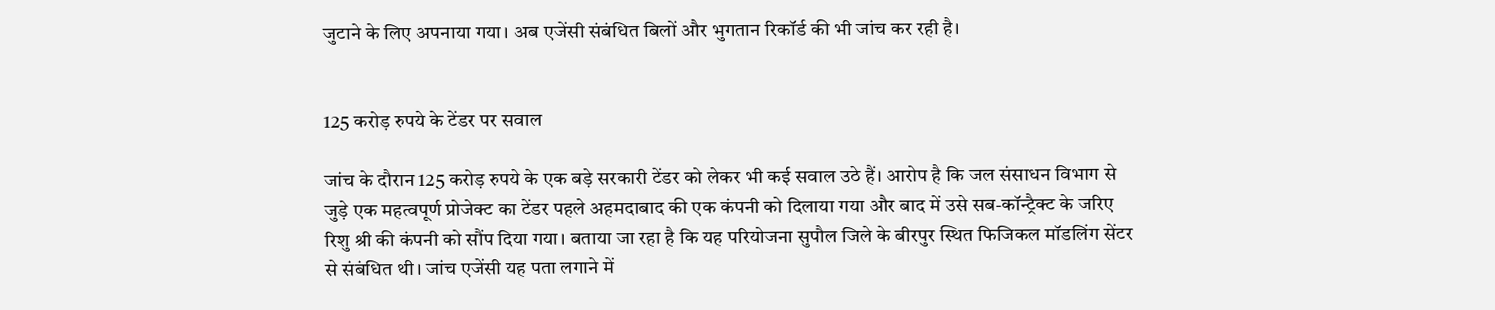जुटाने के लिए अपनाया गया। अब एजेंसी संबंधित बिलों और भुगतान रिकॉर्ड की भी जांच कर रही है।


125 करोड़ रुपये के टेंडर पर सवाल

जांच के दौरान 125 करोड़ रुपये के एक बड़े सरकारी टेंडर को लेकर भी कई सवाल उठे हैं। आरोप है कि जल संसाधन विभाग से जुड़े एक महत्वपूर्ण प्रोजेक्ट का टेंडर पहले अहमदाबाद की एक कंपनी को दिलाया गया और बाद में उसे सब-कॉन्ट्रैक्ट के जरिए रिशु श्री की कंपनी को सौंप दिया गया। बताया जा रहा है कि यह परियोजना सुपौल जिले के बीरपुर स्थित फिजिकल मॉडलिंग सेंटर से संबंधित थी। जांच एजेंसी यह पता लगाने में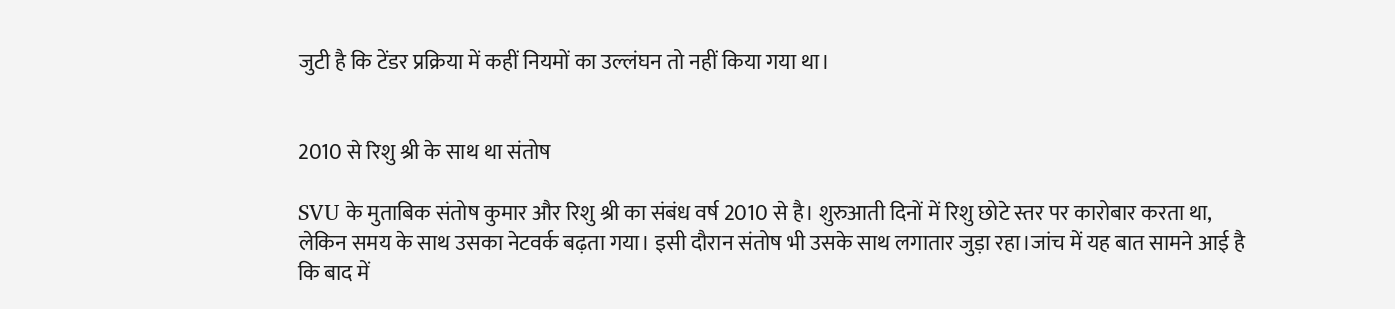जुटी है कि टेंडर प्रक्रिया में कहीं नियमों का उल्लंघन तो नहीं किया गया था।


2010 से रिशु श्री के साथ था संतोष

SVU के मुताबिक संतोष कुमार और रिशु श्री का संबंध वर्ष 2010 से है। शुरुआती दिनों में रिशु छोटे स्तर पर कारोबार करता था, लेकिन समय के साथ उसका नेटवर्क बढ़ता गया। इसी दौरान संतोष भी उसके साथ लगातार जुड़ा रहा।जांच में यह बात सामने आई है कि बाद में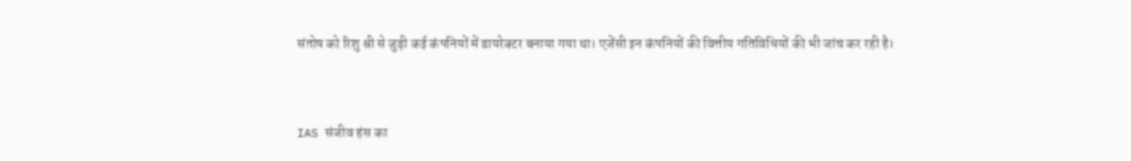संतोष को रिशु श्री से जुड़ी कई कंपनियों में डायरेक्टर बनाया गया था। एजेंसी इन कंपनियों की वित्तीय गतिविधियों की भी जांच कर रही है।


IAS संजीव हंस का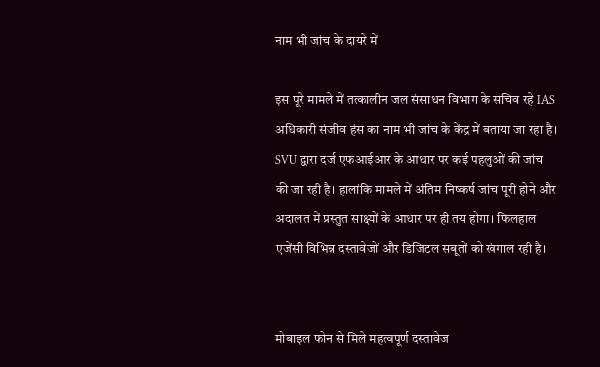नाम भी जांच के दायरे में

इस पूरे मामले में तत्कालीन जल संसाधन विभाग के सचिव रहे IAS अधिकारी संजीव हंस का नाम भी जांच के केंद्र में बताया जा रहा है। SVU द्वारा दर्ज एफआईआर के आधार पर कई पहलुओं की जांच की जा रही है। हालांकि मामले में अंतिम निष्कर्ष जांच पूरी होने और अदालत में प्रस्तुत साक्ष्यों के आधार पर ही तय होगा। फिलहाल एजेंसी विभिन्न दस्तावेजों और डिजिटल सबूतों को खंगाल रही है।


मोबाइल फोन से मिले महत्वपूर्ण दस्तावेज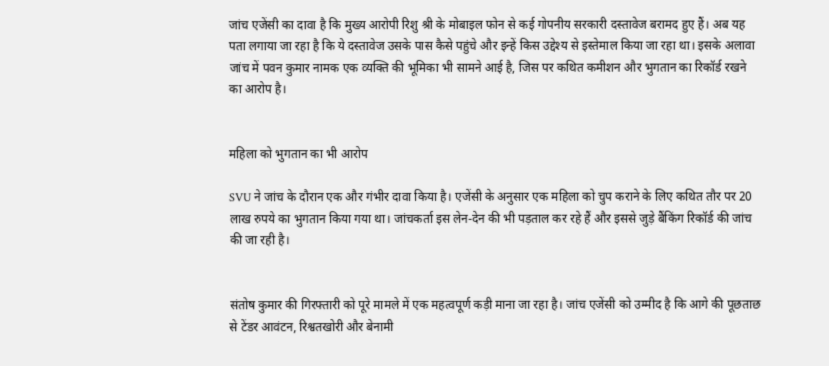जांच एजेंसी का दावा है कि मुख्य आरोपी रिशु श्री के मोबाइल फोन से कई गोपनीय सरकारी दस्तावेज बरामद हुए हैं। अब यह पता लगाया जा रहा है कि ये दस्तावेज उसके पास कैसे पहुंचे और इन्हें किस उद्देश्य से इस्तेमाल किया जा रहा था। इसके अलावा जांच में पवन कुमार नामक एक व्यक्ति की भूमिका भी सामने आई है, जिस पर कथित कमीशन और भुगतान का रिकॉर्ड रखने का आरोप है।


महिला को भुगतान का भी आरोप

SVU ने जांच के दौरान एक और गंभीर दावा किया है। एजेंसी के अनुसार एक महिला को चुप कराने के लिए कथित तौर पर 20 लाख रुपये का भुगतान किया गया था। जांचकर्ता इस लेन-देन की भी पड़ताल कर रहे हैं और इससे जुड़े बैंकिंग रिकॉर्ड की जांच की जा रही है।


संतोष कुमार की गिरफ्तारी को पूरे मामले में एक महत्वपूर्ण कड़ी माना जा रहा है। जांच एजेंसी को उम्मीद है कि आगे की पूछताछ से टेंडर आवंटन, रिश्वतखोरी और बेनामी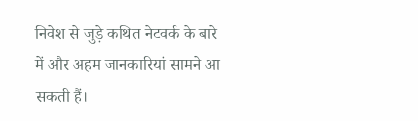निवेश से जुड़े कथित नेटवर्क के बारे में और अहम जानकारियां सामने आ सकती हैं।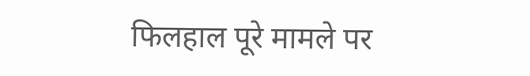फिलहाल पूरे मामले पर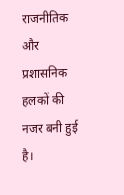राजनीतिक और प्रशासनिक हलकों की नजर बनी हुई है।